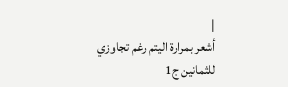|
أشعر بمرارة اليتم رغم تجاوزي للثمانين ج1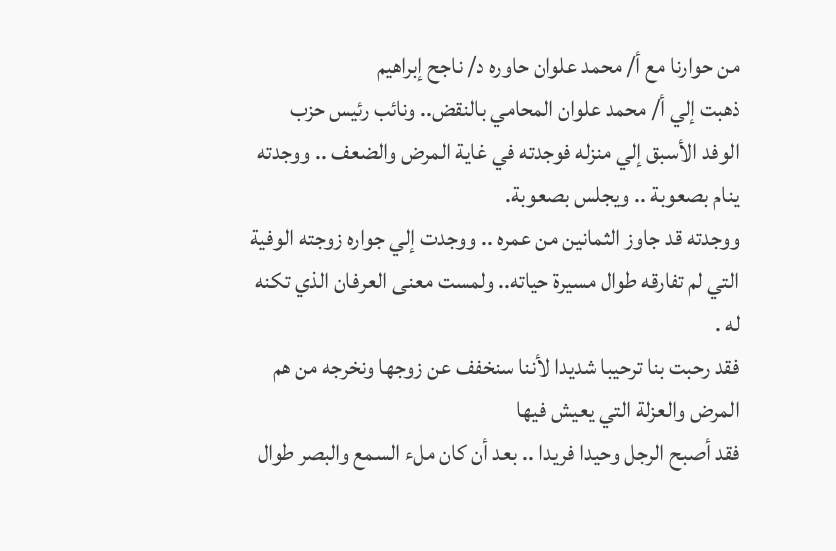من حوارنا مع أ/ محمد علوان حاوره د/ ناجح إبراهيم
ذهبت إلي أ/ محمد علوان المحامي بالنقض.. ونائب رئيس حزب الوفد الأسبق إلي منزله فوجدته في غاية المرض والضعف .. ووجدته ينام بصعوبة .. ويجلس بصعوبة.
ووجدته قد جاوز الثمانين من عمره .. ووجدت إلي جواره زوجته الوفية التي لم تفارقه طوال مسيرة حياته.. ولمست معنى العرفان الذي تكنه له .
فقد رحبت بنا ترحيبا شديدا لأننا سنخفف عن زوجها ونخرجه من هم المرض والعزلة التي يعيش فيها
فقد أصبح الرجل وحيدا فريدا .. بعد أن كان ملء السمع والبصر طوال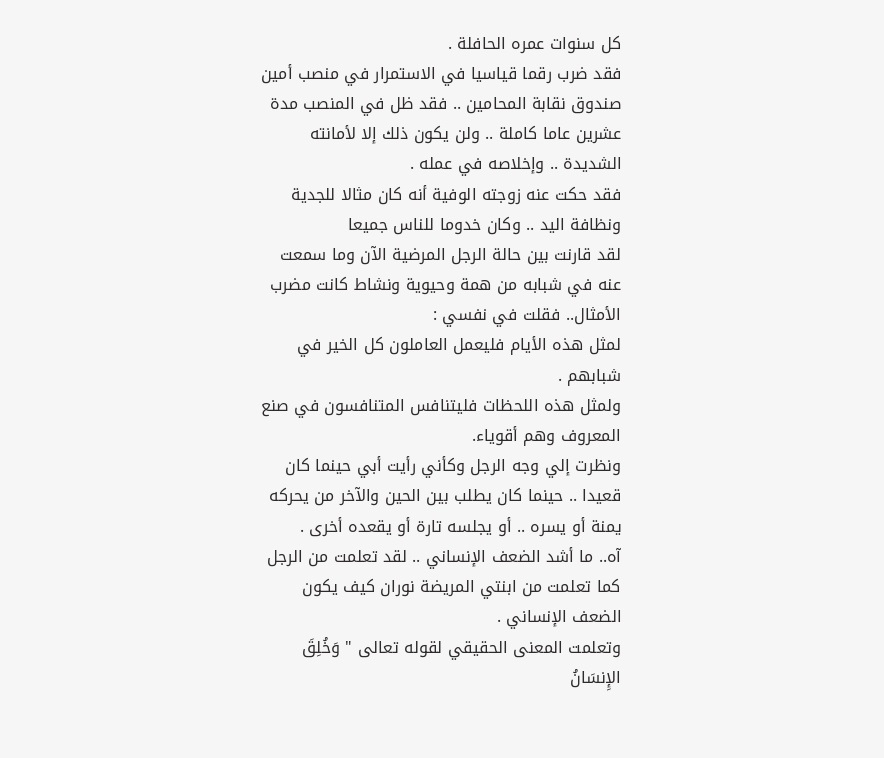كل سنوات عمره الحافلة .
فقد ضرب رقما قياسيا في الاستمرار في منصب أمين صندوق نقابة المحامين .. فقد ظل في المنصب مدة عشرين عاما كاملة .. ولن يكون ذلك إلا لأمانته الشديدة .. وإخلاصه في عمله .
فقد حكت عنه زوجته الوفية أنه كان مثالا للجدية ونظافة اليد .. وكان خدوما للناس جميعا
لقد قارنت بين حالة الرجل المرضية الآن وما سمعت عنه في شبابه من همة وحيوية ونشاط كانت مضرب الأمثال.. فقلت في نفسي :
لمثل هذه الأيام فليعمل العاملون كل الخير في شبابهم .
ولمثل هذه اللحظات فليتنافس المتنافسون في صنع المعروف وهم أقوياء.
ونظرت إلي وجه الرجل وكأني رأيت أبي حينما كان قعيدا .. حينما كان يطلب بين الحين والآخر من يحركه يمنة أو يسره .. أو يجلسه تارة أو يقعده أخرى .
آه.. ما أشد الضعف الإنساني .. لقد تعلمت من الرجل كما تعلمت من ابنتي المريضة نوران كيف يكون الضعف الإنساني .
وتعلمت المعنى الحقيقي لقوله تعالى " وَخُلِقَ الإِنسَانُ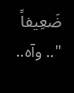ضَعِيفاً ".. وآه..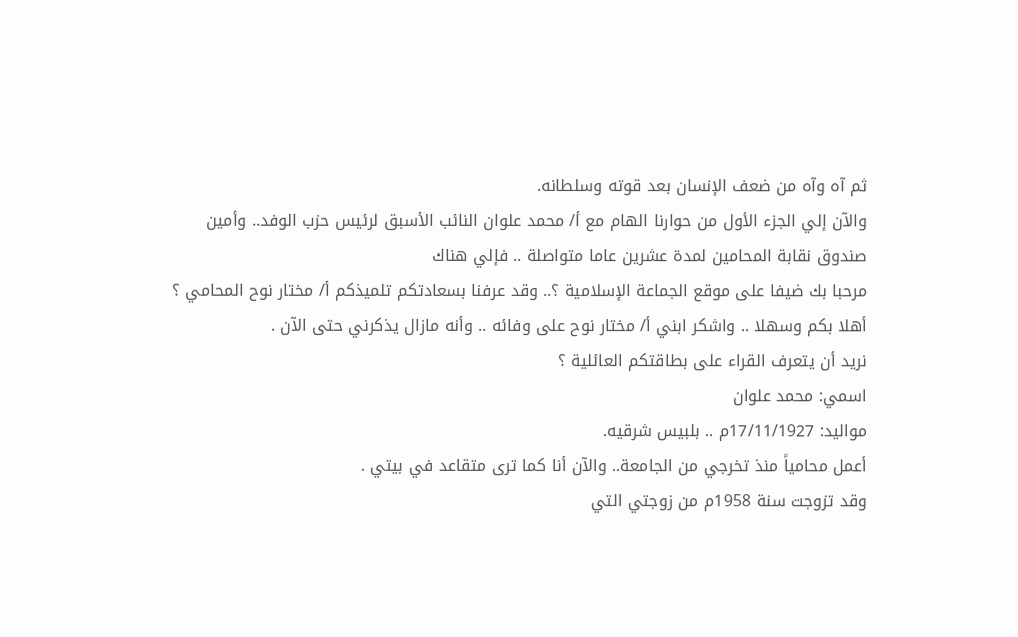ثم آه وآه من ضعف الإنسان بعد قوته وسلطانه.
والآن إلي الجزء الأول من حوارنا الهام مع أ/ محمد علوان النائب الأسبق لرئيس حزب الوفد.. وأمين صندوق نقابة المحامين لمدة عشرين عاما متواصلة .. فإلي هناك
مرحبا بك ضيفا على موقع الجماعة الإسلامية ؟.. وقد عرفنا بسعادتكم تلميذكم أ/ مختار نوح المحامي ؟
أهلا بكم وسهلا .. واشكر ابني أ/ مختار نوح على وفائه .. وأنه مازال يذكرني حتى الآن .
نريد أن يتعرف القراء على بطاقتكم العائلية ؟
اسمي: محمد علوان
مواليد: 17/11/1927م .. بلبيس شرقيه.
أعمل محامياً منذ تخرجي من الجامعة.. والآن أنا كما ترى متقاعد في بيتي .
وقد تزوجت سنة 1958م من زوجتي التي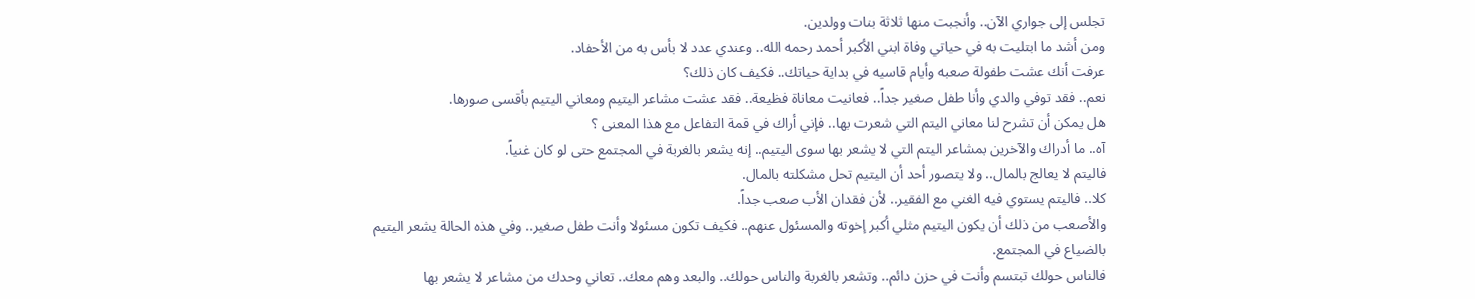تجلس إلى جواري الآن.. وأنجبت منها ثلاثة بنات وولدين.
ومن أشد ما ابتليت به في حياتي وفاة ابني الأكبر أحمد رحمه الله.. وعندي عدد لا بأس به من الأحفاد.
عرفت أنك عشت طفولة صعبه وأيام قاسيه في بداية حياتك.. فكيف كان ذلك؟
نعم.. فقد توفي والدي وأنا طفل صغير جداً.. فعانيت معاناة فظيعة.. فقد عشت مشاعر اليتيم ومعاني اليتيم بأقسى صورها.
هل يمكن أن تشرح لنا معاني اليتم التي شعرت بها.. فإني أراك في قمة التفاعل مع هذا المعنى ؟
آه.. ما أدراك والآخرين بمشاعر اليتم التي لا يشعر بها سوى اليتيم.. إنه يشعر بالغربة في المجتمع حتى لو كان غنياً.
فاليتم لا يعالج بالمال.. ولا يتصور أحد أن اليتيم تحل مشكلته بالمال.
كلا.. فاليتم يستوي فيه الغني مع الفقير.. لأن فقدان الأب صعب جداً.
والأصعب من ذلك أن يكون اليتيم مثلي أكبر إخوته والمسئول عنهم.. فكيف تكون مسئولا وأنت طفل صغير.. وفي هذه الحالة يشعر اليتيم بالضياع في المجتمع.
فالناس حولك تبتسم وأنت في حزن دائم.. وتشعر بالغربة والناس حولك.. والبعد وهم معك.. تعاني وحدك من مشاعر لا يشعر بها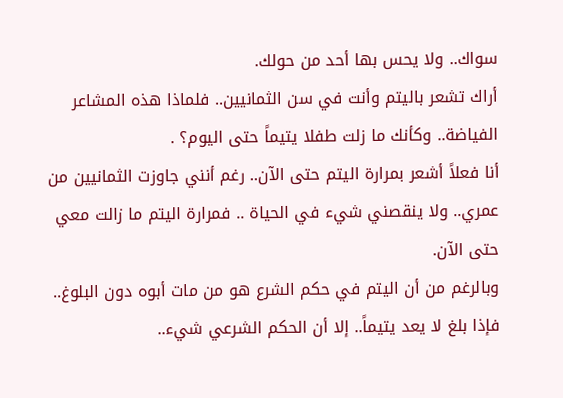سواك.. ولا يحس بها أحد من حولك.
أراك تشعر باليتم وأنت في سن الثمانيين.. فلماذا هذه المشاعر الفياضة.. وكأنك ما زلت طفلا يتيماً حتى اليوم؟ .
أنا فعلاً أشعر بمرارة اليتم حتى الآن.. رغم أنني جاوزت الثمانيين من عمري.. ولا ينقصني شيء في الحياة .. فمرارة اليتم ما زالت معي حتى الآن.
وبالرغم من أن اليتم في حكم الشرع هو من مات أبوه دون البلوغ.. فإذا بلغ لا يعد يتيماً.. إلا أن الحكم الشرعي شيء..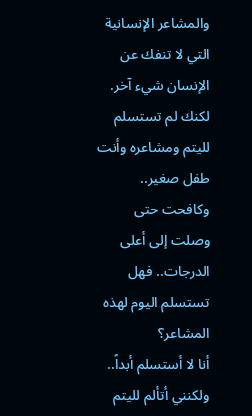والمشاعر الإنسانية التي لا تنفك عن الإنسان شيء آخر.
لكنك لم تستسلم لليتم ومشاعره وأنت طفل صغير.. وكافحت حتى وصلت إلى أعلى الدرجات.. فهل تستسلم اليوم لهذه المشاعر؟
أنا لا أستسلم أبداً.. ولكنني أتألم لليتم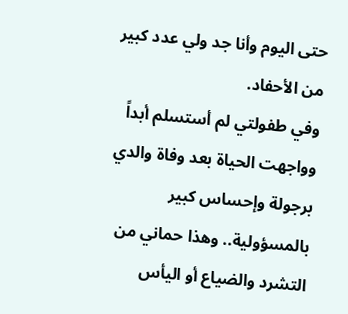حتى اليوم وأنا جد ولي عدد كبير من الأحفاد.
وفي طفولتي لم أستسلم أبداً وواجهت الحياة بعد وفاة والدي برجولة وإحساس كبير بالمسؤولية.. وهذا حماني من التشرد والضياع أو اليأس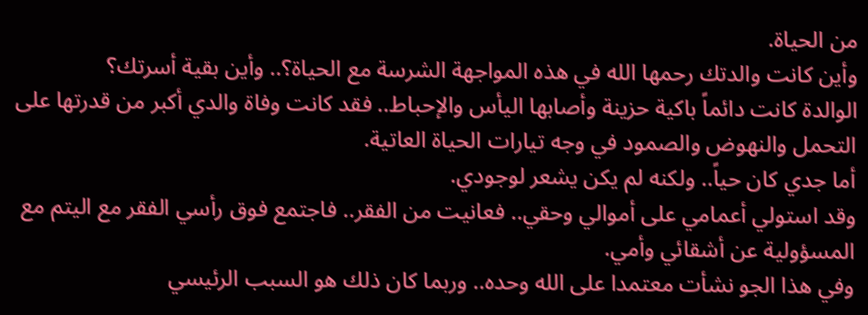من الحياة.
وأين كانت والدتك رحمها الله في هذه المواجهة الشرسة مع الحياة؟.. وأين بقية أسرتك؟
الوالدة كانت دائماً باكية حزينة وأصابها اليأس والإحباط.. فقد كانت وفاة والدي أكبر من قدرتها على التحمل والنهوض والصمود في وجه تيارات الحياة العاتية.
أما جدي كان حياً.. ولكنه لم يكن يشعر لوجودي.
وقد استولي أعمامي على أموالي وحقي.. فعانيت من الفقر.. فاجتمع فوق رأسي الفقر مع اليتم مع المسؤولية عن أشقائي وأمي.
وفي هذا الجو نشأت معتمدا على الله وحده.. وربما كان ذلك هو السبب الرئيسي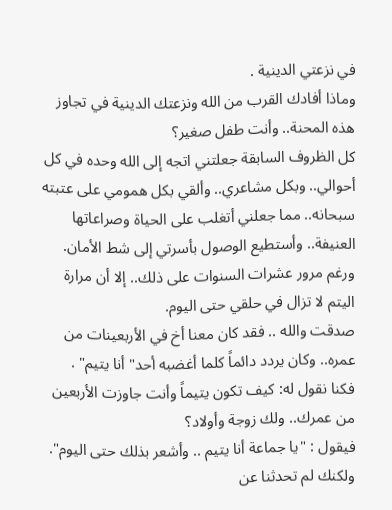في نزعتي الدينية .
وماذا أفادك القرب من الله ونزعتك الدينية في تجاوز هذه المحنة.. وأنت طفل صغير؟
كل الظروف السابقة جعلتني اتجه إلى الله وحده في كل أحوالي.. وبكل مشاعري.. وألقي بكل همومي على عتبته سبحانه.. مما جعلني أتغلب على الحياة وصراعاتها العنيفة.. وأستطيع الوصول بأسرتي إلى شط الأمان.
ورغم مرور عشرات السنوات على ذلك.. إلا أن مرارة اليتم لا تزال في حلقي حتى اليوم.
صدقت والله .. فقد كان معنا أخ في الأربعينات من عمره.. وكان يردد دائماً كلما أغضبه أحد" أنا يتيم" .
فكنا نقول له: كيف تكون يتيماً وأنت جاوزت الأربعين من عمرك.. ولك زوجة وأولاد؟
فيقول : "يا جماعة أنا يتيم .. وأشعر بذلك حتى اليوم".
ولكنك لم تحدثنا عن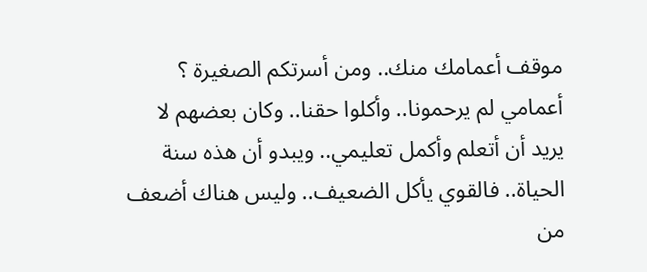موقف أعمامك منك.. ومن أسرتكم الصغيرة ؟
أعمامي لم يرحمونا.. وأكلوا حقنا.. وكان بعضهم لا يريد أن أتعلم وأكمل تعليمي.. ويبدو أن هذه سنة الحياة.. فالقوي يأكل الضعيف.. وليس هناك أضعف من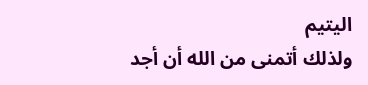اليتيم
ولذلك أتمنى من الله أن أجد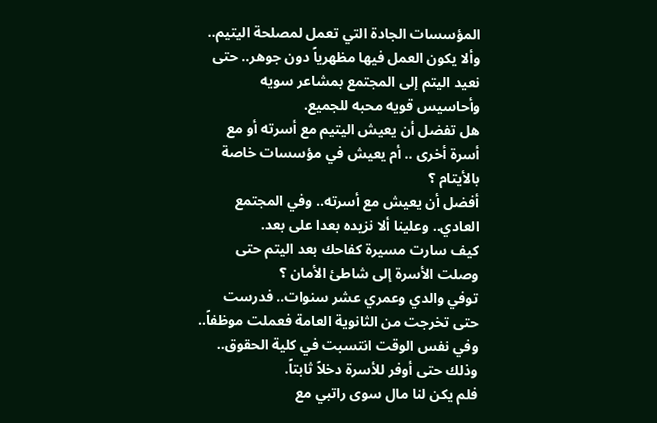المؤسسات الجادة التي تعمل لمصلحة اليتيم.. وألا يكون العمل فيها مظهرياً دون جوهر.. حتى نعيد اليتم إلى المجتمع بمشاعر سويه وأحاسيس قويه محبه للجميع.
هل تفضل أن يعيش اليتيم مع أسرته أو مع أسرة أخرى .. أم يعيش في مؤسسات خاصة بالأيتام ؟
أفضل أن يعيش مع أسرته.. وفي المجتمع العادي.. وعلينا ألا نزيده بعدا على بعد.
كيف سارت مسيرة كفاحك بعد اليتم حتى وصلت الأسرة إلى شاطئ الأمان ؟
توفي والدي وعمري عشر سنوات.. فدرست حتى تخرجت من الثانوية العامة فعملت موظفاً.. وفي نفس الوقت انتسبت في كلية الحقوق.. وذلك حتى أوفر للأسرة دخلاً ثابتاً.
فلم يكن لنا مال سوى راتبي مع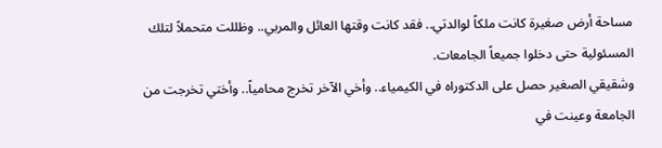مساحة أرض صغيرة كانت ملكاً لوالدتي.. فقد كانت وقتها العائل والمربي.. وظللت متحملاً لتلك المسئولية حتى دخلوا جميعاً الجامعات.
وشقيقي الصغير حصل على الدكتوراه في الكيمياء.. وأخي الآخر تخرج محامياً.. وأختي تخرجت من الجامعة وعينت في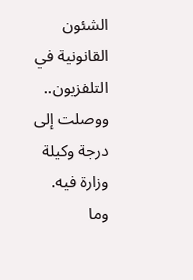الشئون القانونية في التلفزيون.. ووصلت إلى درجة وكيلة وزارة فيه.
وما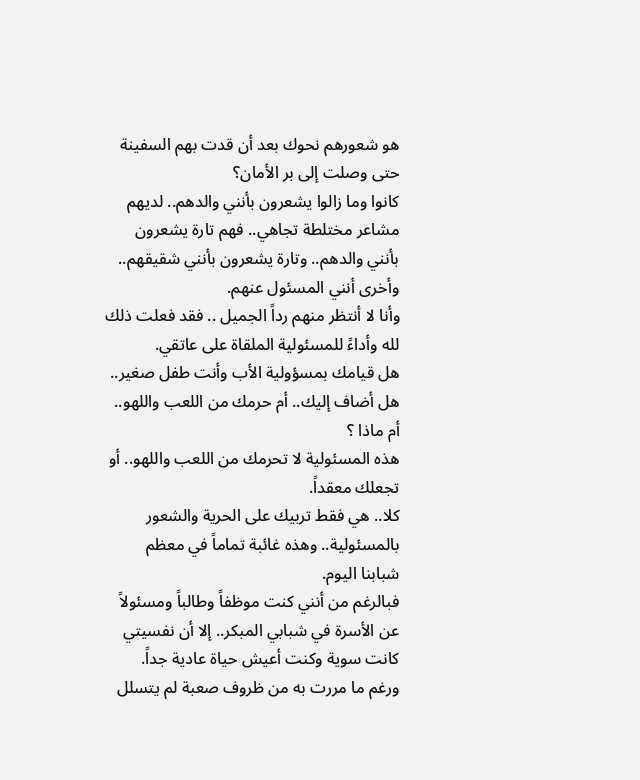هو شعورهم نحوك بعد أن قدت بهم السفينة حتى وصلت إلى بر الأمان؟
كانوا وما زالوا يشعرون بأنني والدهم.. لديهم مشاعر مختلطة تجاهي.. فهم تارة يشعرون بأنني والدهم.. وتارة يشعرون بأنني شقيقهم.. وأخرى أنني المسئول عنهم.
وأنا لا أنتظر منهم رداً الجميل .. فقد فعلت ذلك لله وأداءً للمسئولية الملقاة على عاتقي.
هل قيامك بمسؤولية الأب وأنت طفل صغير.. هل أضاف إليك.. أم حرمك من اللعب واللهو.. أم ماذا ؟
هذه المسئولية لا تحرمك من اللعب واللهو.. أو تجعلك معقداً.
كلا.. هي فقط تربيك على الحرية والشعور بالمسئولية.. وهذه غائبة تماماً في معظم شبابنا اليوم.
فبالرغم من أنني كنت موظفاً وطالباً ومسئولاً عن الأسرة في شبابي المبكر.. إلا أن نفسيتي كانت سوية وكنت أعيش حياة عادية جداً.
ورغم ما مررت به من ظروف صعبة لم يتسلل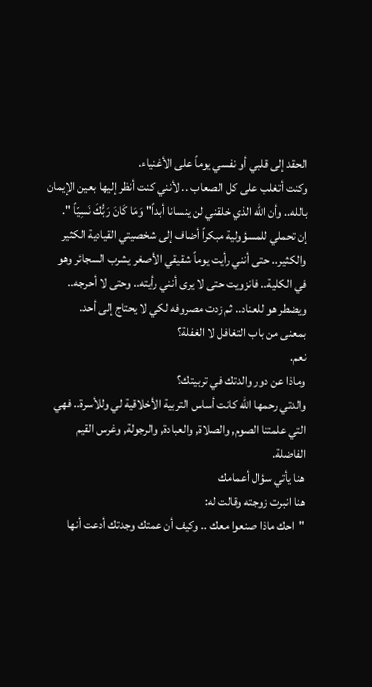الحقد إلى قلبي أو نفسي يوماً على الأغنياء.
وكنت أتغلب على كل الصعاب .. لأنني كنت أنظر إليها بعين الإيمان بالله.. وأن الله الذي خلقني لن ينسانا أبداً" وَمَا كَانَ رَبُّكَ نَسِيّاً ".
إن تحملي للمسؤولية مبكراً أضاف إلى شخصيتي القيادية الكثير والكثير.. حتى أنني رأيت يوماً شقيقي الأصغر يشرب السجائر وهو في الكلية.. فانزويت حتى لا يرى أنني رأيته.. وحتى لا أحرجه.. ويضطر هو للعناد.. ثم زدت مصروفه لكي لا يحتاج إلى أحد.
بمعنى من باب التغافل لا الغفلة؟
نعم.
وماذا عن دور والدتك في تربيتك؟
والدتي رحمها الله كانت أساس التربية الأخلاقية لي وللأسرة.. فهي التي علمتنا الصوم, والصلاة, والعبادة, والرجولة, وغرس القيم الفاضلة.
هنا يأتي سؤال أعمامك
هنا انبرت زوجته وقالت له:
"احك ماذا صنعوا معك .. وكيف أن عمتك وجدتك أدعت أنها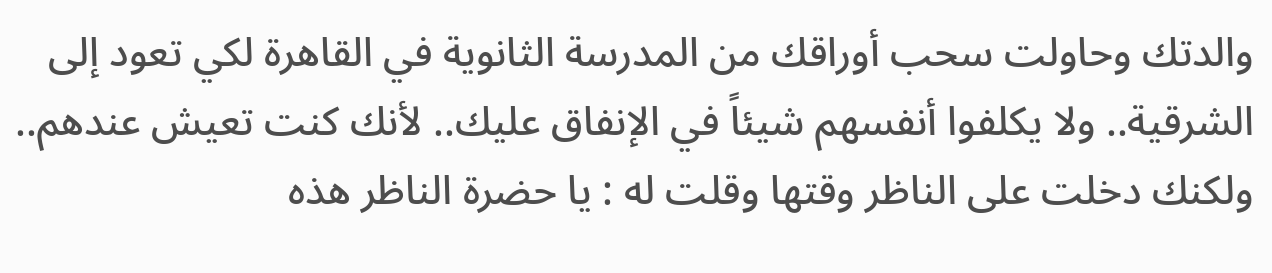والدتك وحاولت سحب أوراقك من المدرسة الثانوية في القاهرة لكي تعود إلى الشرقية.. ولا يكلفوا أنفسهم شيئاً في الإنفاق عليك.. لأنك كنت تعيش عندهم.. ولكنك دخلت على الناظر وقتها وقلت له : يا حضرة الناظر هذه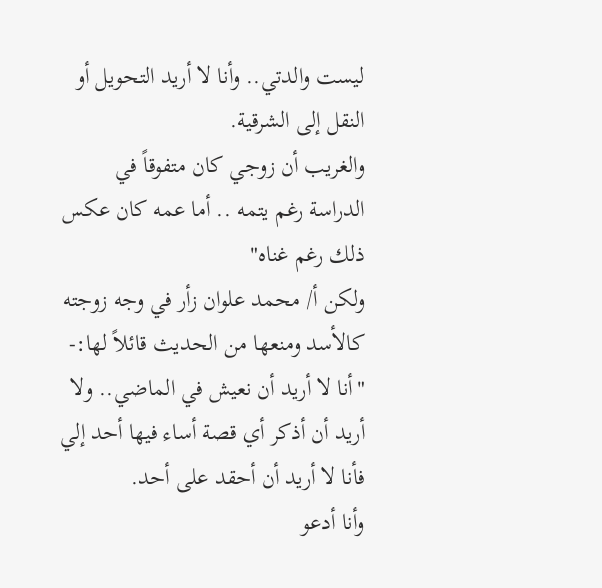ليست والدتي.. وأنا لا أريد التحويل أو النقل إلى الشرقية.
والغريب أن زوجي كان متفوقاً في الدراسة رغم يتمه .. أما عمه كان عكس ذلك رغم غناه"
ولكن أ/ محمد علوان زأر في وجه زوجته كالأسد ومنعها من الحديث قائلاً لها:-
"أنا لا أريد أن نعيش في الماضي.. ولا أريد أن أذكر أي قصة أساء فيها أحد إلي
فأنا لا أريد أن أحقد على أحد.
وأنا أدعو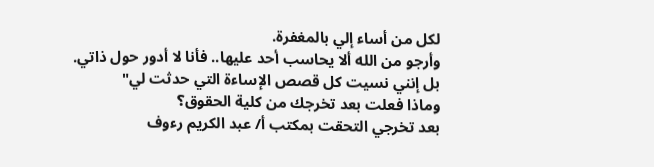لكل من أساء إلي بالمغفرة.
وأرجو من الله ألا يحاسب أحد عليها.. فأنا لا أدور حول ذاتي.
بل إنني نسيت كل قصص الإساءة التي حدثت لي"
وماذا فعلت بعد تخرجك من كلية الحقوق؟
بعد تخرجي التحقت بمكتب أ/ عبد الكريم رءوف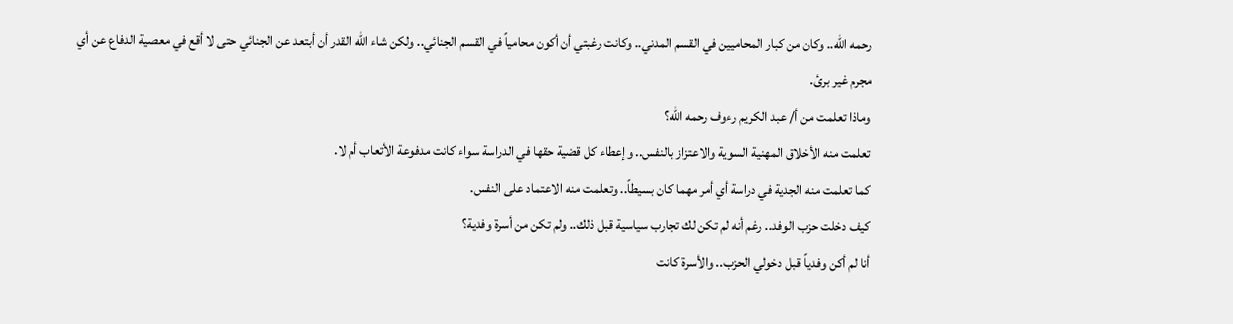رحمه الله.. وكان من كبار المحاميين في القسم المدني.. وكانت رغبتي أن أكون محامياً في القسم الجنائي.. ولكن شاء الله القدر أن أبتعد عن الجنائي حتى لا أقع في معصية الدفاع عن أي مجرم غير برئ.
وماذا تعلمت من أ/ عبد الكريم رءوف رحمه الله؟
تعلمت منه الأخلاق المهنية السوية والاعتزاز بالنفس.. وإعطاء كل قضية حقها في الدراسة سواء كانت مدفوعة الأتعاب أم لا.
كما تعلمت منه الجدية في دراسة أي أمر مهما كان بسيطاً.. وتعلمت منه الاعتماد على النفس.
كيف دخلت حزب الوفد.. رغم أنه لم تكن لك تجارب سياسية قبل ذلك.. ولم تكن من أسرة وفدية؟
أنا لم أكن وفدياً قبل دخولي الحزب.. والأسرة كانت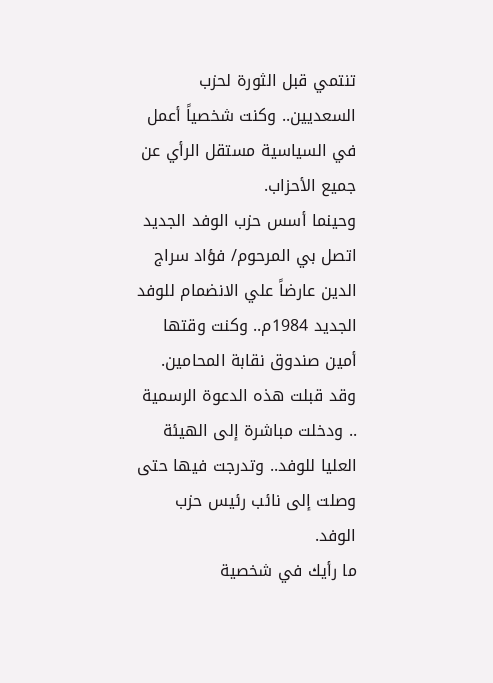تنتمي قبل الثورة لحزب السعديين.. وكنت شخصياً أعمل في السياسية مستقل الرأي عن جميع الأحزاب.
وحينما أسس حزب الوفد الجديد اتصل بي المرحوم/ فؤاد سراج الدين عارضاً علي الانضمام للوفد الجديد 1984م.. وكنت وقتها أمين صندوق نقابة المحامين.
وقد قبلت هذه الدعوة الرسمية .. ودخلت مباشرة إلى الهيئة العليا للوفد.. وتدرجت فيها حتى وصلت إلى نائب رئيس حزب الوفد.
ما رأيك في شخصية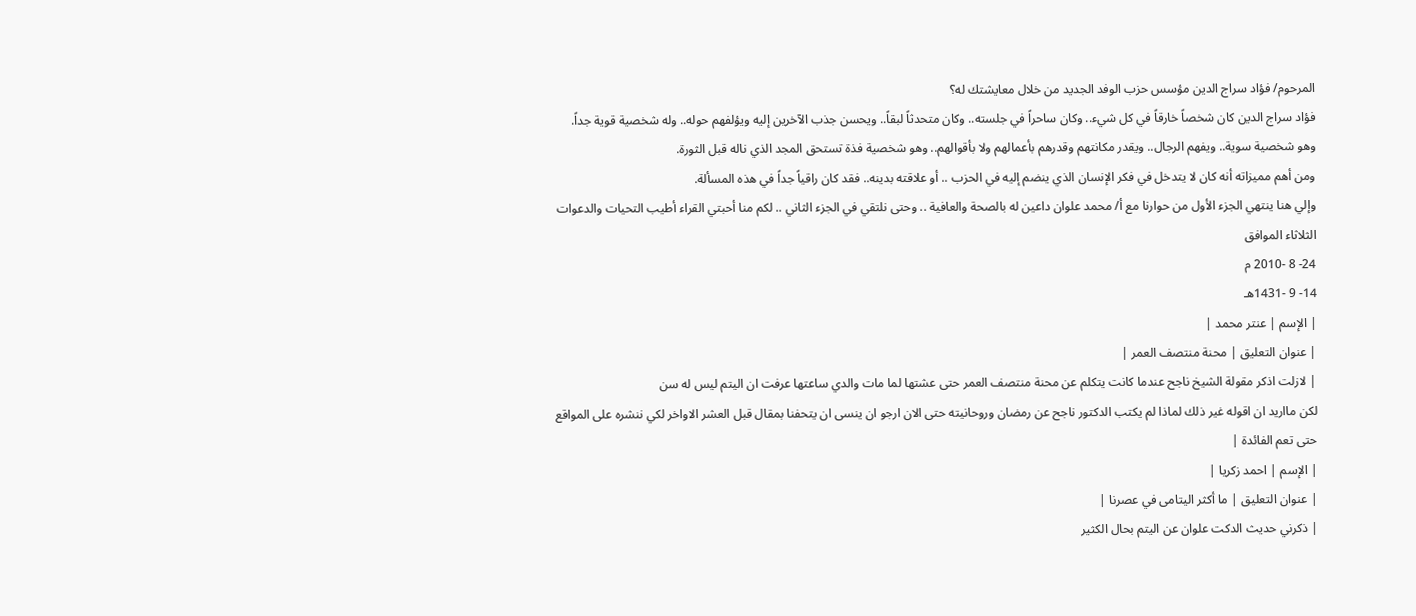المرحوم/ فؤاد سراج الدين مؤسس حزب الوفد الجديد من خلال معايشتك له؟
فؤاد سراج الدين كان شخصاً خارقاً في كل شيء.. وكان ساحراً في جلسته.. وكان متحدثاً لبقاً.. ويحسن جذب الآخرين إليه ويؤلفهم حوله.. وله شخصية قوية جداً.
وهو شخصية سوية.. ويفهم الرجال.. ويقدر مكانتهم وقدرهم بأعمالهم ولا بأقوالهم.. وهو شخصية فذة تستحق المجد الذي ناله قبل الثورة.
ومن أهم مميزاته أنه كان لا يتدخل في فكر الإنسان الذي ينضم إليه في الحزب .. أو علاقته بدينه.. فقد كان راقياً جداً في هذه المسألة.
وإلي هنا ينتهي الجزء الأول من حوارنا مع أ/ محمد علوان داعين له بالصحة والعافية .. وحتى نلتقي في الجزء الثاني .. لكم منا أحبتي القراء أطيب التحيات والدعوات
الثلاثاء الموافق
24- 8 -2010 م
14- 9 -1431هـ
| الإسم | عنتر محمد |
| عنوان التعليق | محنة منتصف العمر |
| لازلت اذكر مقولة الشيخ ناجح عندما كانت يتكلم عن محنة منتصف العمر حتى عشتها لما مات والدي ساعتها عرفت ان اليتم ليس له سن
لكن مااريد ان اقوله غير ذلك لماذا لم يكتب الدكتور ناجح عن رمضان وروحانيته حتى الان ارجو ان ينسى ان يتحفنا بمقال قبل العشر الاواخر لكي ننشره على المواقع حتى تعم الفائدة |
| الإسم | احمد زكريا |
| عنوان التعليق | ما أكثر اليتامى في عصرنا |
| ذكرني حديث الدكت علوان عن اليتم بحال الكثير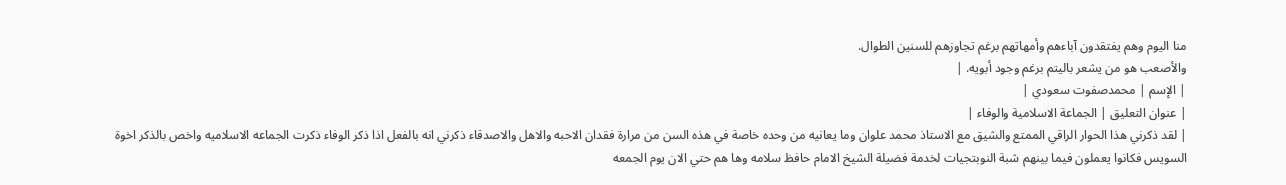منا اليوم وهم يفتقدون آباءهم وأمهاتهم برغم تجاوزهم للسنين الطوال.
والأصعب هو من يشعر باليتم برغم وجود أبويه. |
| الإسم | محمدصفوت سعودي |
| عنوان التعليق | الجماعة الاسلامية والوفاء |
| لقد ذكرني هذا الحوار الراقي الممتع والشيق مع الاستاذ محمد علوان وما يعانيه من وحده خاصة في هذه السن من مرارة فقدان الاحبه والاهل والاصدقاء ذكرني انه بالفعل اذا ذكر الوفاء ذكرت الجماعه الاسلاميه واخص بالذكر اخوة السويس فكانوا يعملون فيما بينهم شبة النوبتجيات لخدمة فضيلة الشيخ الامام حافظ سلامه وها هم حتي الان يوم الجمعه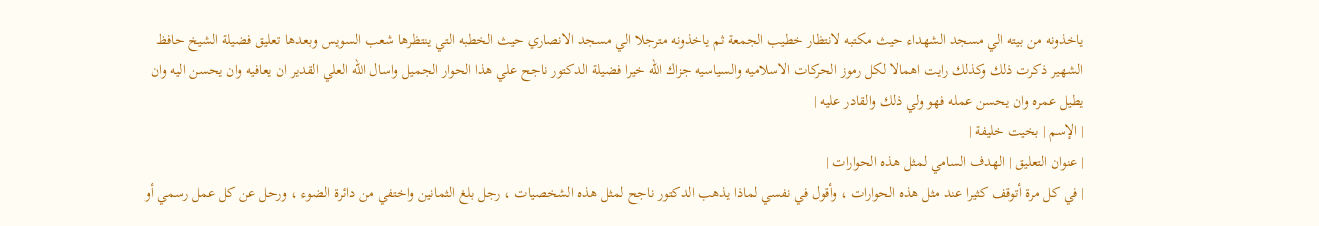ياخذونه من بيته الي مسجد الشهداء حيث مكتبه لانتظار خطيب الجمعة ثم ياخذونه مترجلا الي مسجد الانصاري حيث الخطبه التي ينتظرها شعب السويس وبعدها تعليق فضيلة الشيخ حافظ الشهير ذكرت ذلك وكذلك رايت اهمالا لكل رموز الحركات الاسلاميه والسياسيه جزاك الله خيرا فضيلة الدكتور ناجح علي هذا الحوار الجميل واسال الله العلي القدير ان يعافيه وان يحسن اليه وان يطيل عمره وان يحسن عمله فهو ولي ذلك والقادر عليه |
| الإسم | بخيت خليفة |
| عنوان التعليق | الهدف السامي لمثل هذه الحوارات |
| في كل مرة أتوقف كثيرا عند مثل هذه الحوارات ، وأقول في نفسي لماذا يذهب الدكتور ناجح لمثل هذه الشخصيات ، رجل بلغ الثمانين واختفي من دائرة الضوء ، ورحل عن كل عمل رسمي أو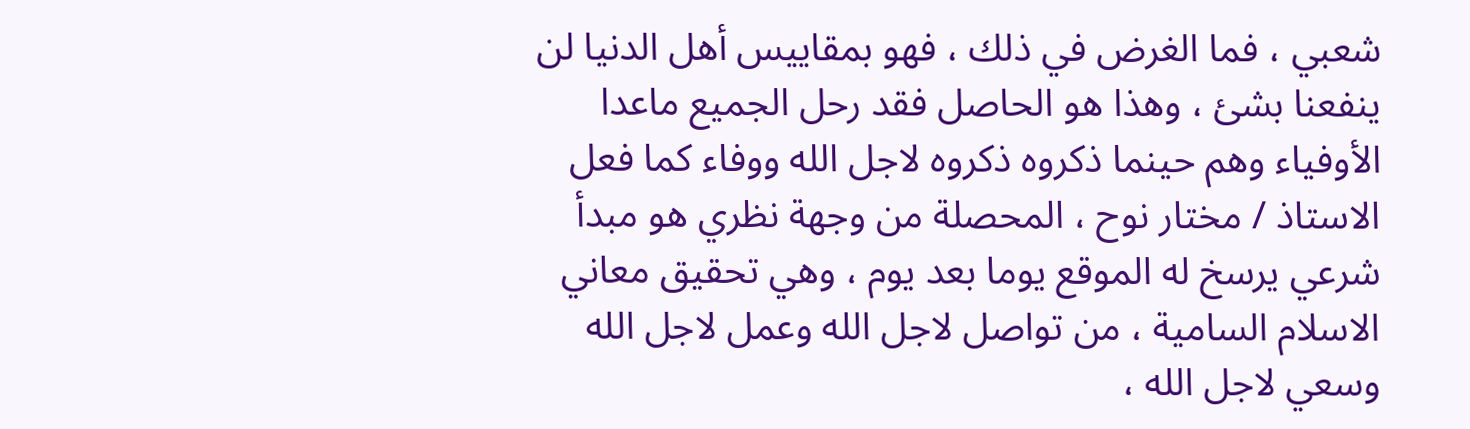شعبي ، فما الغرض في ذلك ، فهو بمقاييس أهل الدنيا لن ينفعنا بشئ ، وهذا هو الحاصل فقد رحل الجميع ماعدا الأوفياء وهم حينما ذكروه ذكروه لاجل الله ووفاء كما فعل الاستاذ / مختار نوح ، المحصلة من وجهة نظري هو مبدأ شرعي يرسخ له الموقع يوما بعد يوم ، وهي تحقيق معاني الاسلام السامية ، من تواصل لاجل الله وعمل لاجل الله وسعي لاجل الله ،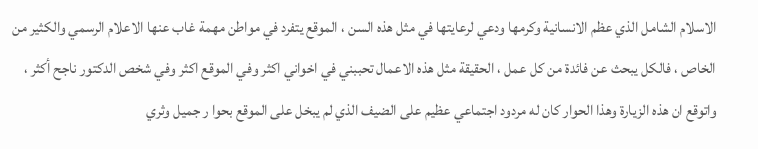الاسلام الشامل الذي عظم الانسانية وكرمها ودعي لرعايتها في مثل هذه السن ، الموقع يتفرد في مواطن مهمة غاب عنها الاعلام الرسمي والكثير من الخاص ، فالكل يبحث عن فائدة من كل عمل ، الحقيقة مثل هذه الاعمال تحببني في اخواني اكثر وفي الموقع اكثر وفي شخص الدكتور ناجح أكثر ، واتوقع ان هذه الزيارة وهذا الحوار كان له مردود اجتماعي عظيم على الضيف الذي لم يبخل على الموقع بحوا ر جميل وثري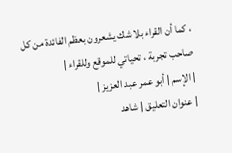، كما أن القراء بلا شك يشعرون بعظم الفائدة من كل صاحب تجربة ، تحياتي للموقع وللقراء |
| الإسم | أبو عمر عبد العزيز |
| عنوان التعليق | شاهد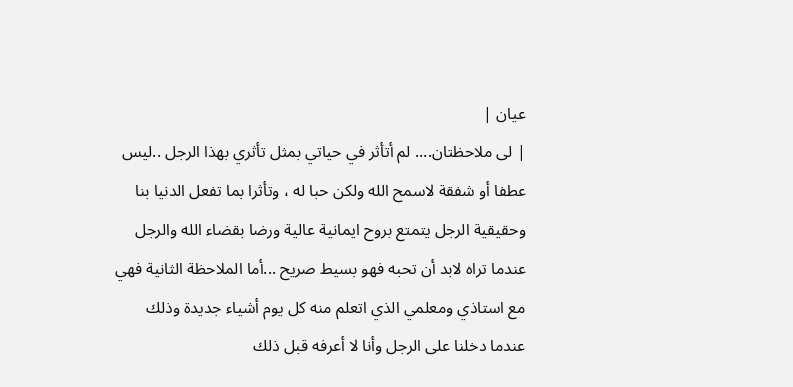عيان |
| لى ملاحظتان.... لم أتأثر في حياتي بمثل تأثري بهذا الرجل ..ليس عطفا أو شفقة لاسمح الله ولكن حبا له ، وتأثرا بما تفعل الدنيا بنا وحقيقية الرجل يتمتع بروح ايمانية عالية ورضا بقضاء الله والرجل عندما تراه لابد أن تحبه فهو بسيط صريح ...أما الملاحظة الثانية فهي مع استاذي ومعلمي الذي اتعلم منه كل يوم أشياء جديدة وذلك عندما دخلنا على الرجل وأنا لا أعرفه قبل ذلك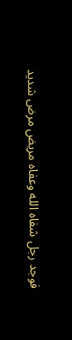فوجد رجل شفاه الله وعفاه مريض مرض شديد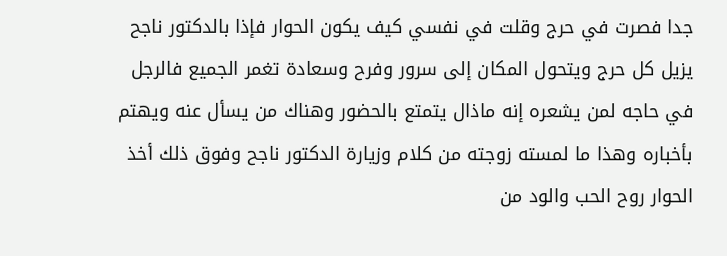جدا فصرت في حرج وقلت في نفسي كيف يكون الحوار فإذا بالدكتور ناجح يزيل كل حرج ويتحول المكان إلى سرور وفرح وسعادة تغمر الجميع فالرجل في حاجه لمن يشعره إنه ماذال يتمتع بالحضور وهناك من يسأل عنه ويهتم بأخباره وهذا ما لمسته زوجته من كلام وزيارة الدكتور ناجح وفوق ذلك أخذ الحوار روح الحب والود من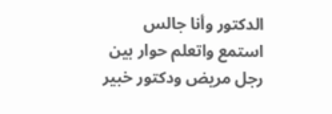الدكتور وأنا جالس استمع واتعلم حوار بين رجل مريض ودكتور خبير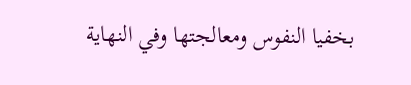بخفيا النفوس ومعالجتها وفي النهاية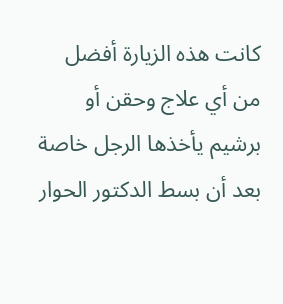كانت هذه الزيارة أفضل من أي علاج وحقن أو برشيم يأخذها الرجل خاصة بعد أن بسط الدكتور الحوار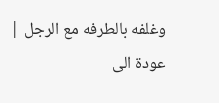وغلفه بالطرفه مع الرجل |
عودة الى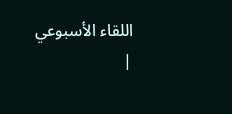اللقاء الأسبوعي
|